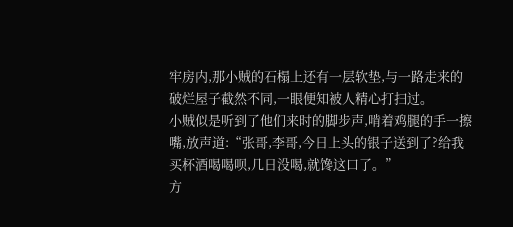牢房内,那小贼的石榻上还有一层软垫,与一路走来的破烂屋子截然不同,一眼便知被人精心打扫过。
小贼似是听到了他们来时的脚步声,啃着鸡腿的手一擦嘴,放声道:“张哥,李哥,今日上头的银子送到了?给我买杯酒喝喝呗,几日没喝,就馋这口了。”
方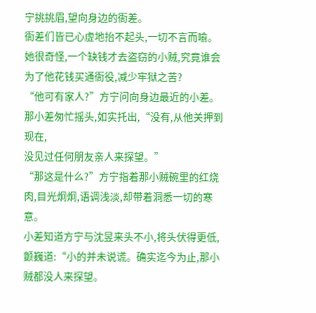宁挑挑眉,望向身边的衙差。
衙差们皆已心虚地抬不起头,一切不言而喻。
她很奇怪,一个缺钱才去盗窃的小贼,究竟谁会为了他花钱买通衙役,减少牢狱之苦?
“他可有家人?”方宁问向身边最近的小差。
那小差匆忙摇头,如实托出,“没有,从他关押到现在,
没见过任何朋友亲人来探望。”
“那这是什么?”方宁指着那小贼碗里的红烧肉,目光炯炯,语调浅淡,却带着洞悉一切的寒意。
小差知道方宁与沈昱来头不小,将头伏得更低,颤巍道:“小的并未说谎。确实迄今为止,那小贼都没人来探望。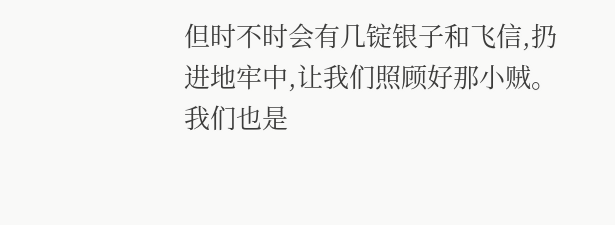但时不时会有几锭银子和飞信,扔进地牢中,让我们照顾好那小贼。我们也是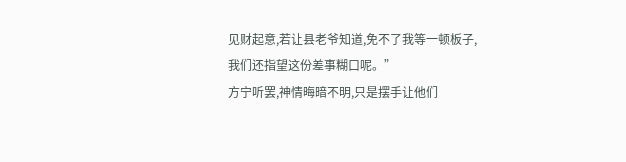见财起意,若让县老爷知道,免不了我等一顿板子,我们还指望这份差事糊口呢。”
方宁听罢,神情晦暗不明,只是摆手让他们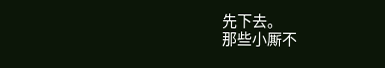先下去。
那些小厮不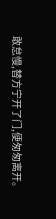敢怠慢,替方宁开了门,便匆匆离开。